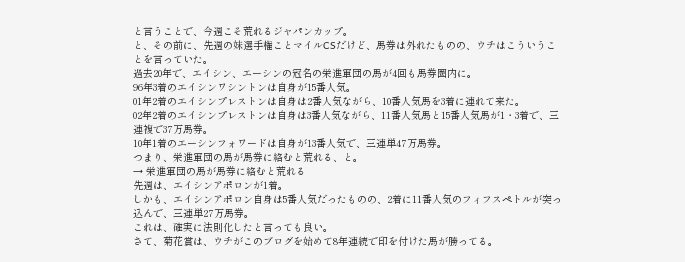と言うことで、今週こそ荒れるジャパンカップ。
と、その前に、先週の妹選手権ことマイルCSだけど、馬券は外れたものの、ウチはこういうことを言っていた。
過去20年で、エイシン、エーシンの冠名の栄進軍団の馬が4回も馬券圏内に。
96年3着のエイシンワシントンは自身が15番人気。
01年2着のエイシンプレストンは自身は2番人気ながら、10番人気馬を3着に連れて来た。
02年2着のエイシンプレストンは自身は3番人気ながら、11番人気馬と15番人気馬が1・3着で、三連複で37万馬券。
10年1着のエーシンフォワードは自身が13番人気で、三連単47万馬券。
つまり、栄進軍団の馬が馬券に絡むと荒れる、と。
→ 栄進軍団の馬が馬券に絡むと荒れる
先週は、エイシンアポロンが1着。
しかも、エイシンアポロン自身は5番人気だったものの、2着に11番人気のフィフスペトルが突っ込んで、三連単27万馬券。
これは、確実に法則化したと言っても良い。
さて、菊花賞は、ウチがこのブログを始めて8年連続で印を付けた馬が勝ってる。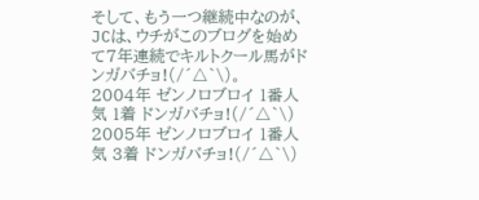そして、もう一つ継続中なのが、JCは、ウチがこのブログを始めて7年連続でキルトクール馬がドンガバチョ!(/´△`\)。
2004年 ゼンノロブロイ 1番人気 1着 ドンガバチョ!(/´△`\)
2005年 ゼンノロブロイ 1番人気 3着 ドンガバチョ!(/´△`\)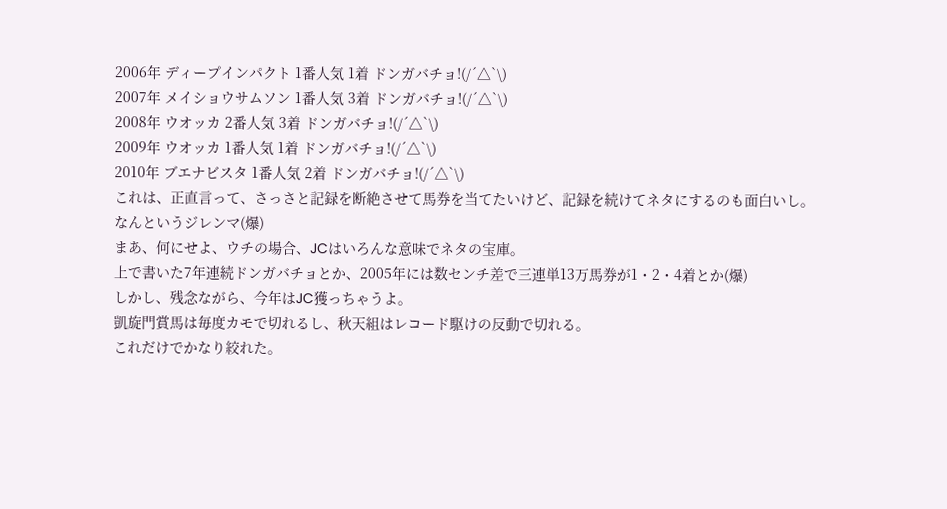2006年 ディープインパクト 1番人気 1着 ドンガバチョ!(/´△`\)
2007年 メイショウサムソン 1番人気 3着 ドンガバチョ!(/´△`\)
2008年 ウオッカ 2番人気 3着 ドンガバチョ!(/´△`\)
2009年 ウオッカ 1番人気 1着 ドンガバチョ!(/´△`\)
2010年 ブエナビスタ 1番人気 2着 ドンガバチョ!(/´△`\)
これは、正直言って、さっさと記録を断絶させて馬券を当てたいけど、記録を続けてネタにするのも面白いし。
なんというジレンマ(爆)
まあ、何にせよ、ウチの場合、JCはいろんな意味でネタの宝庫。
上で書いた7年連続ドンガバチョとか、2005年には数センチ差で三連単13万馬券が1・2・4着とか(爆)
しかし、残念ながら、今年はJC獲っちゃうよ。
凱旋門賞馬は毎度カモで切れるし、秋天組はレコード駆けの反動で切れる。
これだけでかなり絞れた。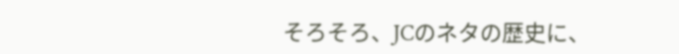そろそろ、JCのネタの歴史に、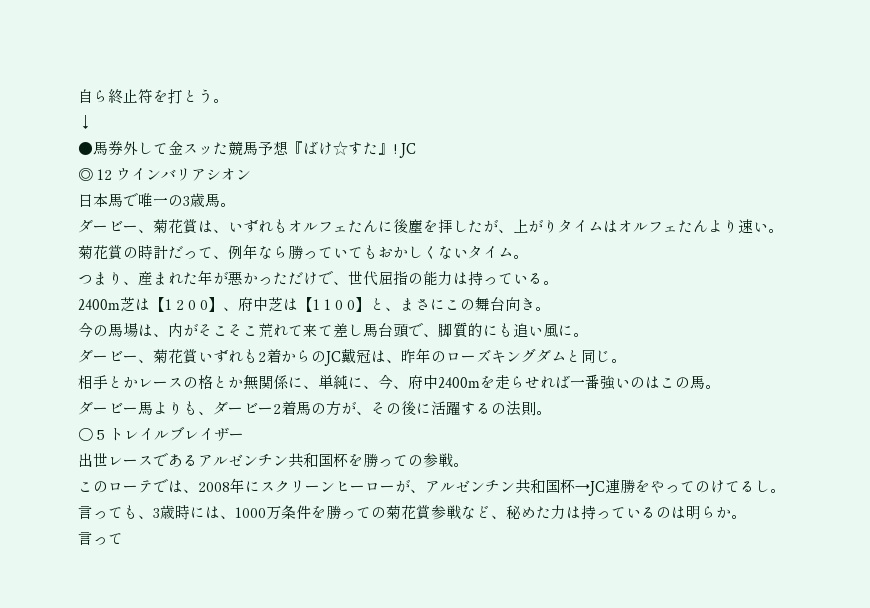自ら終止符を打とう。
↓
●馬券外して金スッた競馬予想『ばけ☆すた』! JC
◎ 12 ウインバリアシオン
日本馬で唯一の3歳馬。
ダービー、菊花賞は、いずれもオルフェたんに後塵を拝したが、上がりタイムはオルフェたんより速い。
菊花賞の時計だって、例年なら勝っていてもおかしくないタイム。
つまり、産まれた年が悪かっただけで、世代屈指の能力は持っている。
2400m芝は【1 2 0 0】、府中芝は【1 1 0 0】と、まさにこの舞台向き。
今の馬場は、内がそこそこ荒れて来て差し馬台頭で、脚質的にも追い風に。
ダービー、菊花賞いずれも2着からのJC戴冠は、昨年のローズキングダムと同じ。
相手とかレースの格とか無関係に、単純に、今、府中2400mを走らせれば一番強いのはこの馬。
ダービー馬よりも、ダービー2着馬の方が、その後に活躍するの法則。
○ 5 トレイルブレイザー
出世レースであるアルゼンチン共和国杯を勝っての参戦。
このローテでは、2008年にスクリーンヒーローが、アルゼンチン共和国杯→JC連勝をやってのけてるし。
言っても、3歳時には、1000万条件を勝っての菊花賞参戦など、秘めた力は持っているのは明らか。
言って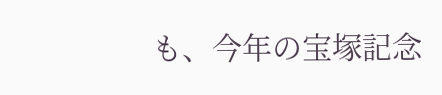も、今年の宝塚記念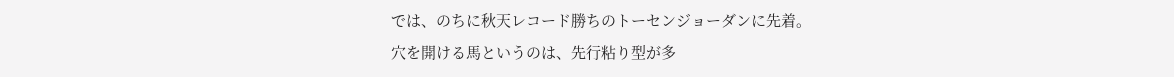では、のちに秋天レコード勝ちのトーセンジョーダンに先着。
穴を開ける馬というのは、先行粘り型が多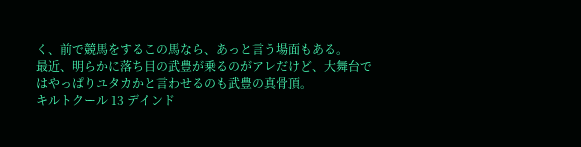く、前で競馬をするこの馬なら、あっと言う場面もある。
最近、明らかに落ち目の武豊が乗るのがアレだけど、大舞台ではやっぱりユタカかと言わせるのも武豊の真骨頂。
キルトクール 13 デインド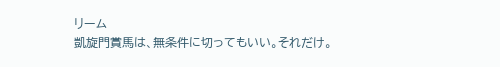リーム
凱旋門賞馬は、無条件に切ってもいい。それだけ。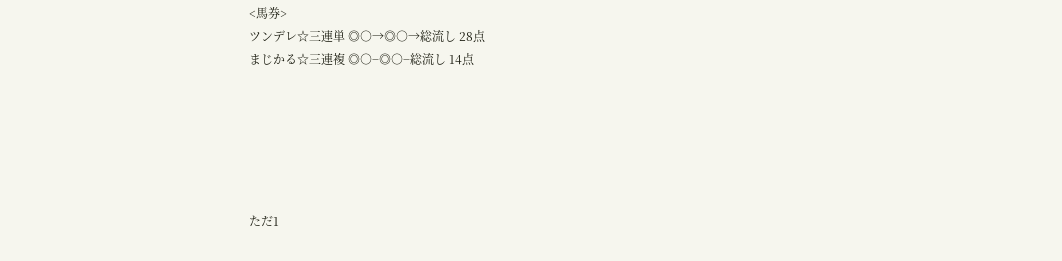<馬券>
ツンデレ☆三連単 ◎○→◎○→総流し 28点
まじかる☆三連複 ◎○−◎○−総流し 14点






ただ1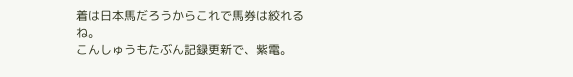着は日本馬だろうからこれで馬券は絞れるね。
こんしゅうもたぶん記録更新で、紫電。